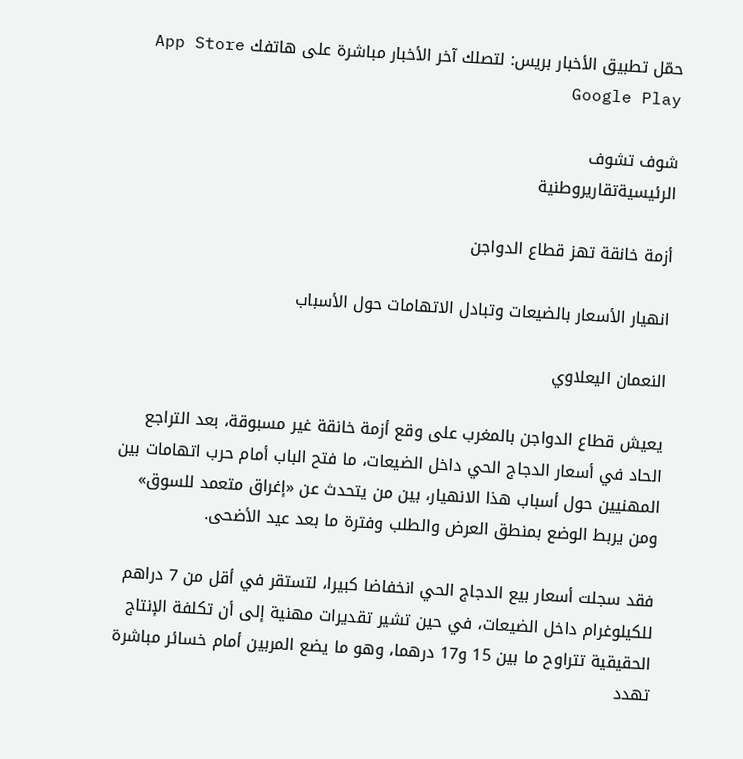حمّل تطبيق الأخبار بريس: لتصلك آخر الأخبار مباشرة على هاتفك App Store Google Play

شوف تشوف
الرئيسيةتقاريروطنية

أزمة خانقة تهز قطاع الدواجن

انهيار الأسعار بالضيعات وتبادل الاتهامات حول الأسباب

النعمان اليعلاوي

يعيش قطاع الدواجن بالمغرب على وقع أزمة خانقة غير مسبوقة، بعد التراجع الحاد في أسعار الدجاج الحي داخل الضيعات، ما فتح الباب أمام حرب اتهامات بين المهنيين حول أسباب هذا الانهيار، بين من يتحدث عن «إغراق متعمد للسوق» ومن يربط الوضع بمنطق العرض والطلب وفترة ما بعد عيد الأضحى.

فقد سجلت أسعار بيع الدجاج الحي انخفاضا كبيرا، لتستقر في أقل من 7 دراهم للكيلوغرام داخل الضيعات، في حين تشير تقديرات مهنية إلى أن تكلفة الإنتاج الحقيقية تتراوح ما بين 15 و17 درهما، وهو ما يضع المربين أمام خسائر مباشرة تهدد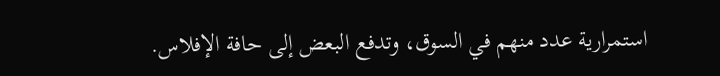استمرارية عدد منهم في السوق، وتدفع البعض إلى حافة الإفلاس.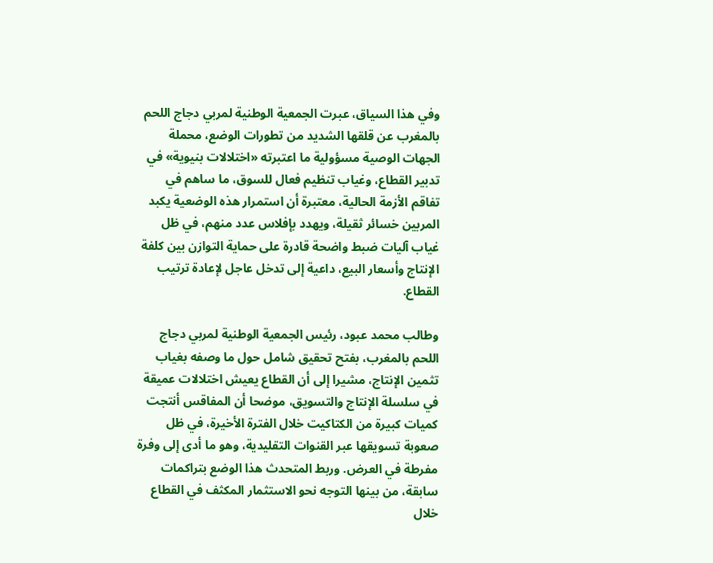وفي هذا السياق، عبرت الجمعية الوطنية لمربي دجاج اللحم بالمغرب عن قلقها الشديد من تطورات الوضع، محملة الجهات الوصية مسؤولية ما اعتبرته «اختلالات بنيوية» في تدبير القطاع، وغياب تنظيم فعال للسوق، ما ساهم في تفاقم الأزمة الحالية، معتبرة أن استمرار هذه الوضعية يكبد المربين خسائر ثقيلة، ويهدد بإفلاس عدد منهم، في ظل غياب آليات ضبط واضحة قادرة على حماية التوازن بين كلفة الإنتاج وأسعار البيع، داعية إلى تدخل عاجل لإعادة ترتيب القطاع.

وطالب محمد عبود، رئيس الجمعية الوطنية لمربي دجاج اللحم بالمغرب، بفتح تحقيق شامل حول ما وصفه بغياب تثمين الإنتاج، مشيرا إلى أن القطاع يعيش اختلالات عميقة في سلسلة الإنتاج والتسويق، موضحا أن المفاقس أنتجت كميات كبيرة من الكتاكيت خلال الفترة الأخيرة، في ظل صعوبة تسويقها عبر القنوات التقليدية، وهو ما أدى إلى وفرة مفرطة في العرض. وربط المتحدث هذا الوضع بتراكمات سابقة، من بينها التوجه نحو الاستثمار المكثف في القطاع خلال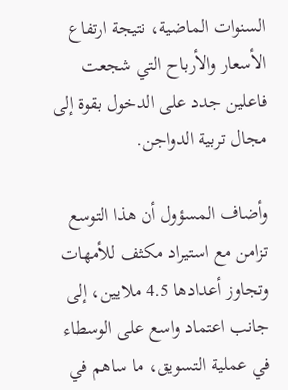السنوات الماضية، نتيجة ارتفاع الأسعار والأرباح التي شجعت فاعلين جدد على الدخول بقوة إلى مجال تربية الدواجن.

وأضاف المسؤول أن هذا التوسع تزامن مع استيراد مكثف للأمهات وتجاوز أعدادها 4.5 ملايين، إلى جانب اعتماد واسع على الوسطاء في عملية التسويق، ما ساهم في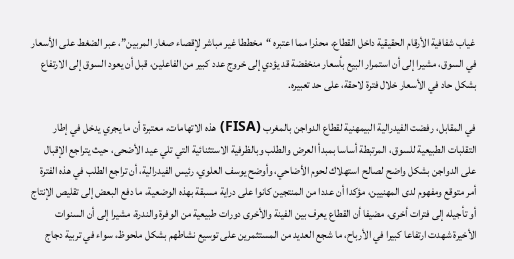غياب شفافية الأرقام الحقيقية داخل القطاع، محذرا مما اعتبره “مخططا غير مباشر لإقصاء صغار المربين”، عبر الضغط على الأسعار في السوق، مشيرا إلى أن استمرار البيع بأسعار منخفضة قد يؤدي إلى خروج عدد كبير من الفاعلين، قبل أن يعود السوق إلى الارتفاع بشكل حاد في الأسعار خلال فترة لاحقة، على حد تعبيره.

في المقابل، رفضت الفيدرالية البيمهنية لقطاع الدواجن بالمغرب (FISA) هذه الاتهامات، معتبرة أن ما يجري يدخل في إطار التقلبات الطبيعية للسوق، المرتبطة أساسا بمبدأ العرض والطلب وبالظرفية الاستثنائية التي تلي عيد الأضحى، حيث يتراجع الإقبال على الدواجن بشكل واضح لصالح استهلاك لحوم الأضاحي، وأوضح يوسف العلوي، رئيس الفيدرالية، أن تراجع الطلب في هذه الفترة أمر متوقع ومفهوم لدى المهنيين، مؤكدا أن عددا من المنتجين كانوا على دراية مسبقة بهذه الوضعية، ما دفع البعض إلى تقليص الإنتاج أو تأجيله إلى فترات أخرى، مضيفا أن القطاع يعرف بين الفينة والأخرى دورات طبيعية من الوفرة والندرة، مشيرا إلى أن السنوات الأخيرة شهدت ارتفاعا كبيرا في الأرباح، ما شجع العديد من المستثمرين على توسيع نشاطهم بشكل ملحوظ، سواء في تربية دجاج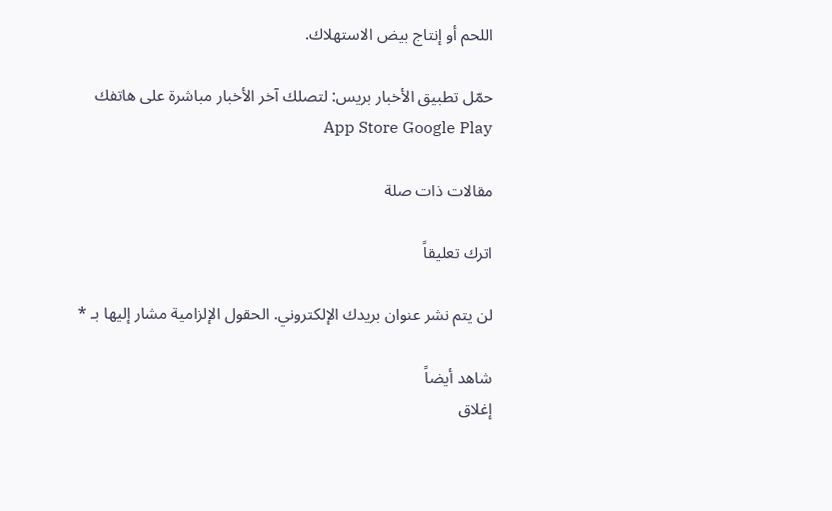اللحم أو إنتاج بيض الاستهلاك.

حمّل تطبيق الأخبار بريس: لتصلك آخر الأخبار مباشرة على هاتفك App Store Google Play

مقالات ذات صلة

اترك تعليقاً

لن يتم نشر عنوان بريدك الإلكتروني. الحقول الإلزامية مشار إليها بـ *

شاهد أيضاً
إغلاق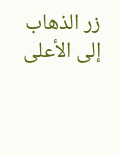زر الذهاب إلى الأعلى